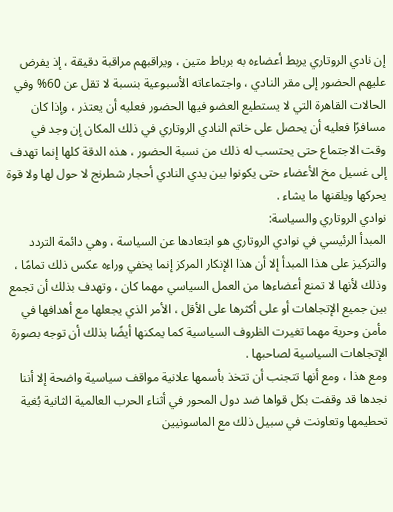إن نادي الروتاري يربط أعضاءه به برباط متين ، ويراقبهم مراقبة دقيقة ، إذ يفرض عليهم الحضور إلى مقر النادي ، واجتماعاته الأسبوعية بنسبة لا تقل عن 60% وفي الحالات القاهرة التي لا يستطيع العضو فيها الحضور فعليه أن يعتذر ، وإذا كان مسافرًا فعليه أن يحصل على خاتم النادي الروتاري في ذلك المكان إن وجد في وقت الاجتماع حتى يحتسب له ذلك من نسبة الحضور ، هذه الدقة كلها إنما تهدف إلى غسيل مخ الأعضاء حتى يكونوا بين يدي النادي أحجار شطرنج لا حول لها ولا قوة يحركها ويلقنها ما يشاء .
نوادي الروتاري والسياسة:
المبدأ الرئيسي في نوادي الروتاري هو ابتعادها عن السياسة ، وهي دائمة التردد والتركيز على هذا المبدأ إلا أن هذا الإنكار المركز إنما يخفي وراءه عكس ذلك تمامًا ، وذلك لأنها لا تمنع أعضاءها من العمل السياسي مهما كان ، وتهدف بذلك أن تجمع بين جميع الإتجاهات أو على أكثرها على الأقل ، الأمر الذي يجعلها مع أهدافها في مأمن وحرية مهما تغيرت الظروف السياسية كما يمكنها أيضًا بذلك أن توجه بصورة الإتجاهات السياسية لصاحبها .
ومع هذا ، ومع أنها تتجنب أن تتخذ بأسمها علانية مواقف سياسية واضحة إلا أننا نجدها قد وقفت بكل قواها ضد دول المحور في أثناء الحرب العالمية الثانية بُغية تحطيمها وتعاونت في سبيل ذلك مع الماسونيين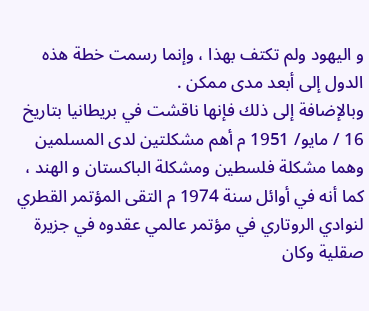و اليهود ولم تكتف بهذا ، وإنما رسمت خطة هذه الدول إلى أبعد مدى ممكن .
وبالإضافة إلى ذلك فإنها ناقشت في بريطانيا بتاريخ 16 / مايو/ 1951 م أهم مشكلتين لدى المسلمين وهما مشكلة فلسطين ومشكلة الباكستان و الهند ، كما أنه في أوائل سنة 1974 م التقى المؤتمر القطري لنوادي الروتاري في مؤتمر عالمي عقدوه في جزيرة صقلية وكان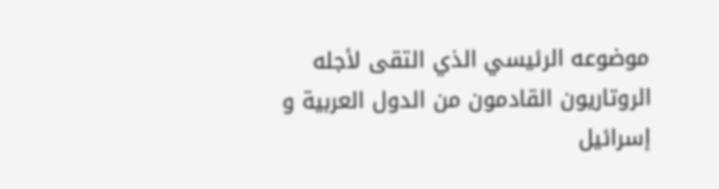موضوعه الرئيسي الذي التقى لأجله الروتاريون القادمون من الدول العربية و إسرائيل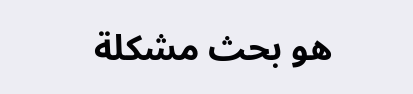هو بحث مشكلة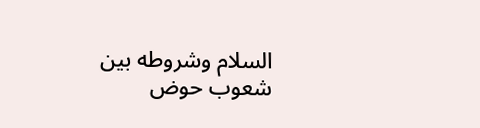السلام وشروطه بين شعوب حوض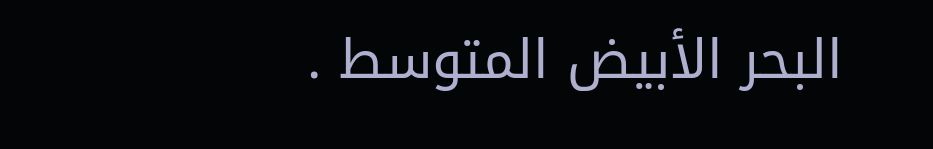البحر الأبيض المتوسط .